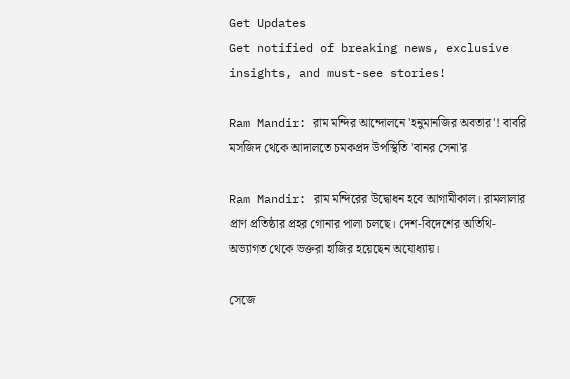Get Updates
Get notified of breaking news, exclusive insights, and must-see stories!

Ram Mandir: রাম মন্দির আন্দোলনে 'হনুমানজির অবতার'! বাবরি মসজিদ থেকে আদালতে চমকপ্রদ উপস্থিতি 'বানর সেনা'র

Ram Mandir: রাম মন্দিরের উদ্বোধন হবে আগামীকাল। রামলালার প্রাণ প্রতিষ্ঠার প্রহর গোনার পালা চলছে। দেশ-বিদেশের অতিথি-অভ্যাগত থেকে ভক্তরা হাজির হয়েছেন অযোধ্যায়।

সেজে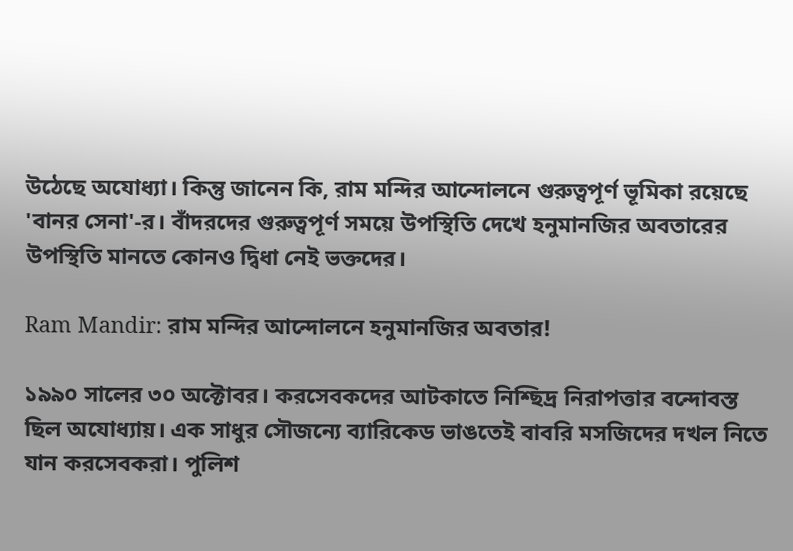উঠেছে অযোধ্যা। কিন্তু জানেন কি, রাম মন্দির আন্দোলনে গুরুত্বপূর্ণ ভূমিকা রয়েছে 'বানর সেনা'-র। বাঁদরদের গুরুত্বপূর্ণ সময়ে উপস্থিতি দেখে হনুমানজির অবতারের উপস্থিতি মানতে কোনও দ্বিধা নেই ভক্তদের।

Ram Mandir: রাম মন্দির আন্দোলনে হনুমানজির অবতার!

১৯৯০ সালের ৩০ অক্টোবর। করসেবকদের আটকাতে নিশ্ছিদ্র নিরাপত্তার বন্দোবস্ত ছিল অযোধ্যায়। এক সাধুর সৌজন্যে ব্যারিকেড ভাঙতেই বাবরি মসজিদের দখল নিতে যান করসেবকরা। পুলিশ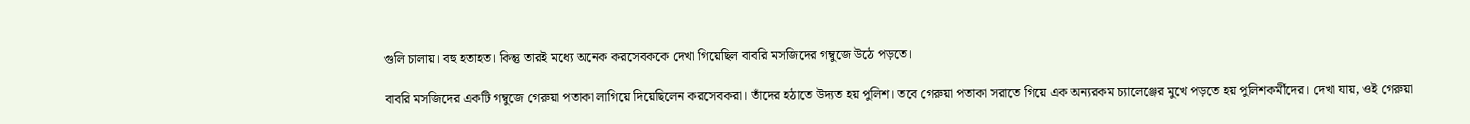গুলি চালায়। বহু হতাহত। কিন্তু তারই মধ্যে অনেক করসেবককে দেখা গিয়েছিল বাবরি মসজিদের গম্বুজে উঠে পড়তে।

বাবরি মসজিদের একটি গম্বুজে গেরুয়া পতাকা লাগিয়ে দিয়েছিলেন করসেবকরা। তাঁদের হঠাতে উদ্যত হয় পুলিশ। তবে গেরুয়া পতাকা সরাতে গিয়ে এক অন্যরকম চ্যালেঞ্জের মুখে পড়তে হয় পুলিশকর্মীদের। দেখা যায়, ওই গেরুয়া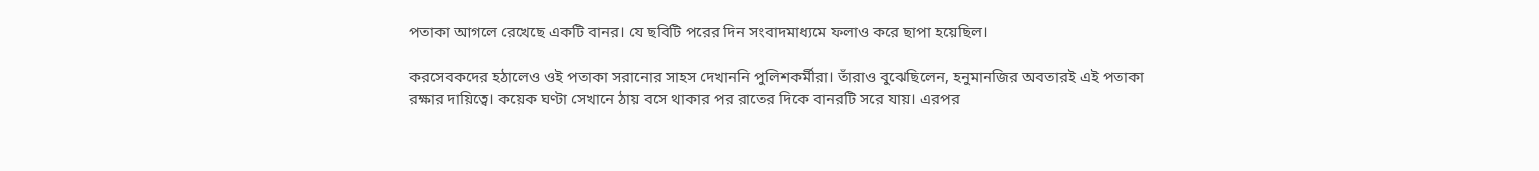পতাকা আগলে রেখেছে একটি বানর। যে ছবিটি পরের দিন সংবাদমাধ্যমে ফলাও করে ছাপা হয়েছিল।

করসেবকদের হঠালেও ওই পতাকা সরানোর সাহস দেখাননি পুলিশকর্মীরা। তাঁরাও বুঝেছিলেন, হনুমানজির অবতারই এই পতাকা রক্ষার দায়িত্বে। কয়েক ঘণ্টা সেখানে ঠায় বসে থাকার পর রাতের দিকে বানরটি সরে যায়। এরপর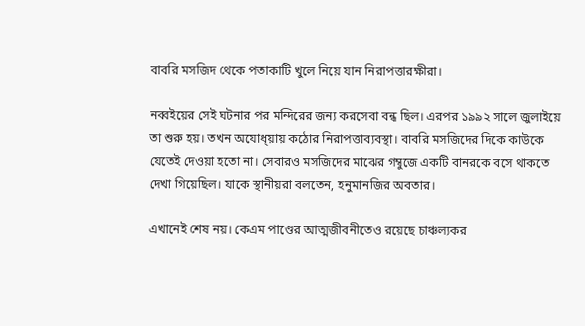বাবরি মসজিদ থেকে পতাকাটি খুলে নিয়ে যান নিরাপত্তারক্ষীরা।

নব্বইয়ের সেই ঘটনার পর মন্দিরের জন্য করসেবা বন্ধ ছিল। এরপর ১৯৯২ সালে জুলাইয়ে তা শুরু হয়। তখন অযোধ্য়ায় কঠোর নিরাপত্তাব্যবস্থা। বাবরি মসজিদের দিকে কাউকে যেতেই দেওয়া হতো না। সেবারও মসজিদের মাঝের গম্বুজে একটি বানরকে বসে থাকতে দেখা গিয়েছিল। যাকে স্থানীয়রা বলতেন, হনুমানজির অবতার।

এখানেই শেষ নয়। কেএম পাণ্ডের আত্মজীবনীতেও রয়েছে চাঞ্চল্যকর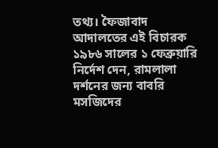তথ্য। ফৈজাবাদ আদালতের এই বিচারক ১৯৮৬ সালের ১ ফেব্রুয়ারি নির্দেশ দেন, রামলালা দর্শনের জন্য বাবরি মসজিদের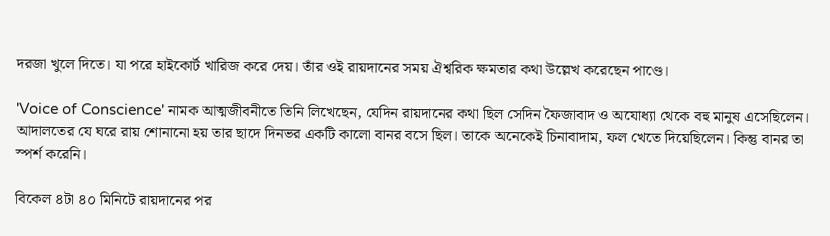দরজা খুলে দিতে। যা পরে হাইকোর্ট খারিজ করে দেয়। তাঁর ওই রায়দানের সময় ঐশ্বরিক ক্ষমতার কথা উল্লেখ করেছেন পাণ্ডে।

'Voice of Conscience' নামক আত্মজীবনীতে তিনি লিখেছেন, যেদিন রায়দানের কথা ছিল সেদিন ফৈজাবাদ ও অযোধ্যা থেকে বহু মানুষ এসেছিলেন। আদালতের যে ঘরে রায় শোনানো হয় তার ছাদে দিনভর একটি কালো বানর বসে ছিল। তাকে অনেকেই চিনাবাদাম, ফল খেতে দিয়েছিলেন। কিন্তু বানর তা স্পর্শ করেনি।

বিকেল ৪টা ৪০ মিনিটে রায়দানের পর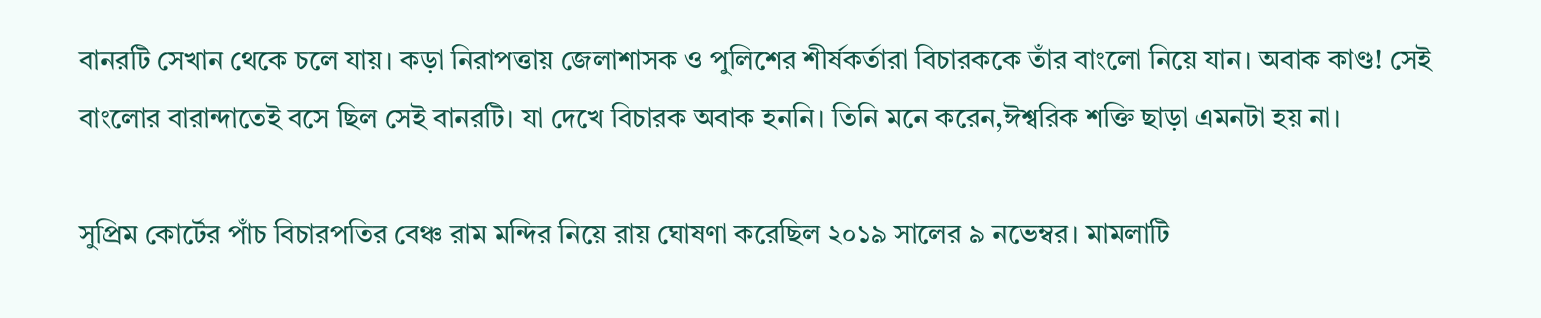বানরটি সেখান থেকে চলে যায়। কড়া নিরাপত্তায় জেলাশাসক ও পুলিশের শীর্ষকর্তারা বিচারককে তাঁর বাংলো নিয়ে যান। অবাক কাণ্ড! সেই বাংলোর বারান্দাতেই বসে ছিল সেই বানরটি। যা দেখে বিচারক অবাক হননি। তিনি মনে করেন,ঈশ্বরিক শক্তি ছাড়া এমনটা হয় না।

সুপ্রিম কোর্টের পাঁচ বিচারপতির বেঞ্চ রাম মন্দির নিয়ে রায় ঘোষণা করেছিল ২০১৯ সালের ৯ নভেম্বর। মামলাটি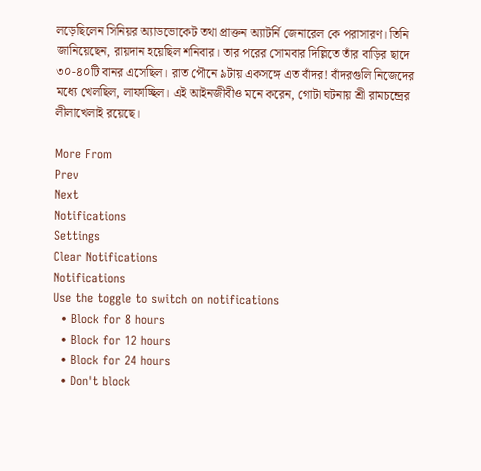লড়েছিলেন সিনিয়র অ্যাডভোকেট তথা প্রাক্তন অ্যাটর্নি জেনারেল কে পরাসারণ। তিনি জানিয়েছেন, রায়দান হয়েছিল শনিবার। তার পরের সোমবার দিল্লিতে তাঁর বাড়ির ছাদে ৩০-৪০টি বানর এসেছিল। রাত পৌনে ৯টায় একসঙ্গে এত বাঁদর! বাঁদরগুলি নিজেদের মধ্যে খেলছিল, লাফাচ্ছিল। এই আইনজীবীও মনে করেন, গোটা ঘটনায় শ্রী রামচন্দ্রের লীলাখেলাই রয়েছে।

More From
Prev
Next
Notifications
Settings
Clear Notifications
Notifications
Use the toggle to switch on notifications
  • Block for 8 hours
  • Block for 12 hours
  • Block for 24 hours
  • Don't block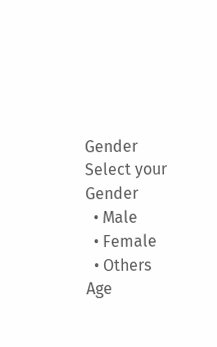Gender
Select your Gender
  • Male
  • Female
  • Others
Age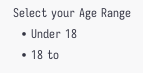Select your Age Range
  • Under 18
  • 18 to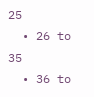25
  • 26 to 35
  • 36 to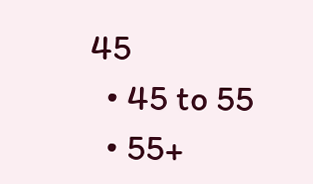45
  • 45 to 55
  • 55+